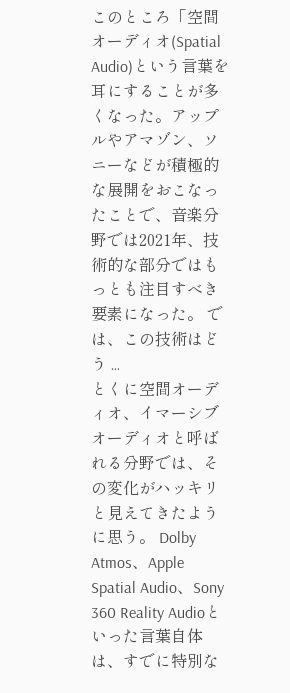このところ「空間オーディオ(Spatial Audio)という言葉を耳にすることが多くなった。アップルやアマゾン、ソニーなどが積極的な展開をおこなったことで、音楽分野では2021年、技術的な部分ではもっとも注目すべき要素になった。 では、この技術はどう ...
とくに空間オーディオ、イマーシブオーディオと呼ばれる分野では、その変化がハッキリと見えてきたように思う。 Dolby Atmos、Apple Spatial Audio、Sony 360 Reality Audioといった言葉自体は、すでに特別な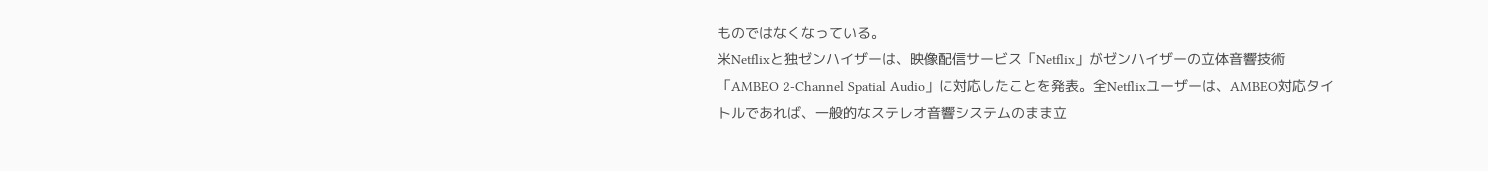ものではなくなっている。
米Netflixと独ゼンハイザーは、映像配信サービス「Netflix」がゼンハイザーの立体音響技術「AMBEO 2-Channel Spatial Audio」に対応したことを発表。全Netflixユーザーは、AMBEO対応タイトルであれば、一般的なステレオ音響システムのまま立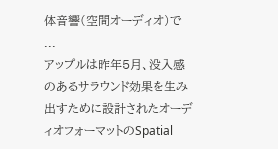体音響(空間オーディオ)で ...
アップルは昨年5月、没入感のあるサラウンド効果を生み出すために設計されたオーディオフォーマットのSpatial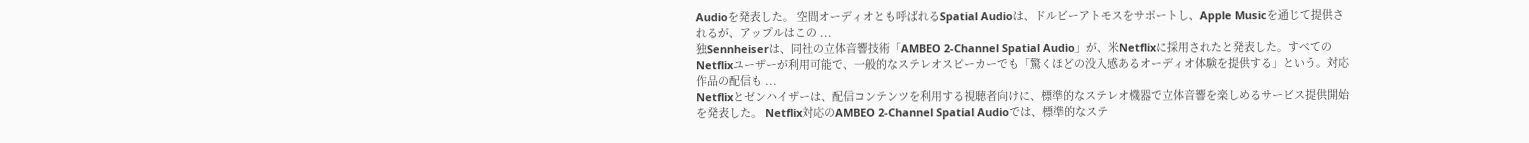Audioを発表した。 空間オーディオとも呼ばれるSpatial Audioは、ドルビーアトモスをサポートし、Apple Musicを通じて提供されるが、アップルはこの ...
独Sennheiserは、同社の立体音響技術「AMBEO 2-Channel Spatial Audio」が、米Netflixに採用されたと発表した。すべてのNetflixユーザーが利用可能で、一般的なステレオスピーカーでも「驚くほどの没入感あるオーディオ体験を提供する」という。対応作品の配信も ...
Netflixとゼンハイザーは、配信コンテンツを利用する視聴者向けに、標準的なステレオ機器で立体音響を楽しめるサービス提供開始を発表した。 Netflix対応のAMBEO 2-Channel Spatial Audioでは、標準的なステ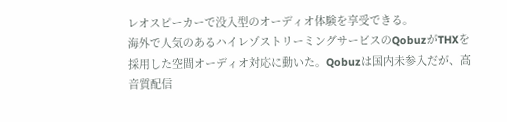レオスピーカーで没入型のオーディオ体験を享受できる。
海外で人気のあるハイレゾストリーミングサービスのQobuzがTHXを採用した空間オーディオ対応に動いた。Qobuzは国内未参入だが、高音質配信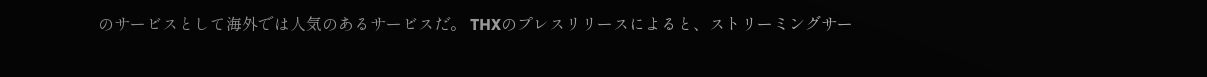のサービスとして海外では人気のあるサービスだ。 THXのプレスリリースによると、ストリーミングサー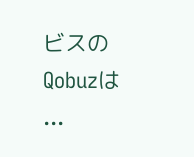ビスのQobuzは ...